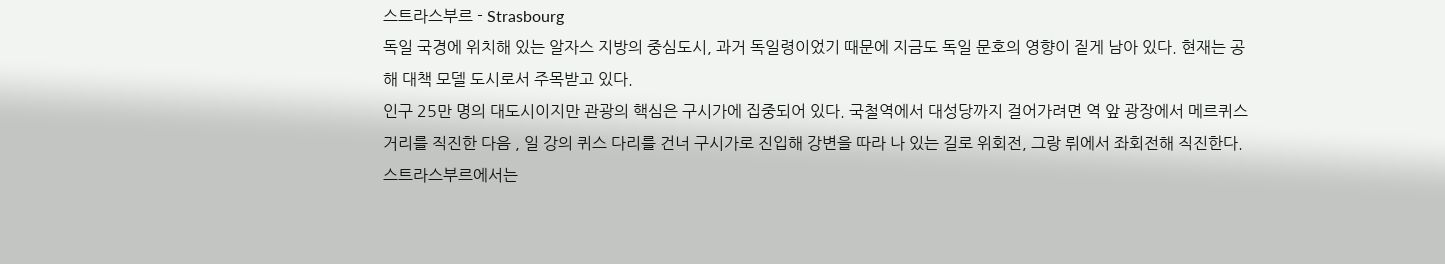스트라스부르 - Strasbourg
독일 국경에 위치해 있는 알자스 지방의 중심도시, 과거 독일령이었기 때문에 지금도 독일 문호의 영향이 짙게 남아 있다. 현재는 공해 대책 모델 도시로서 주목받고 있다.
인구 25만 명의 대도시이지만 관광의 핵심은 구시가에 집중되어 있다. 국철역에서 대성당까지 걸어가려면 역 앞 광장에서 메르퀴스 거리를 직진한 다음 , 일 강의 퀴스 다리를 건너 구시가로 진입해 강변을 따라 나 있는 길로 위회전, 그랑 뤼에서 좌회전해 직진한다. 스트라스부르에서는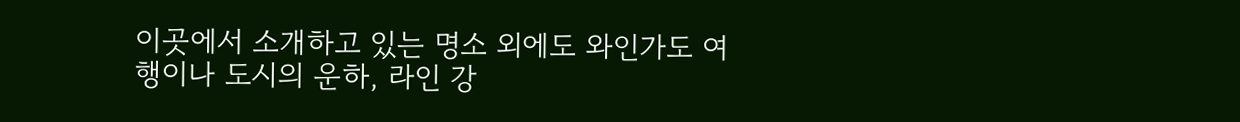이곳에서 소개하고 있는 명소 외에도 와인가도 여행이나 도시의 운하, 라인 강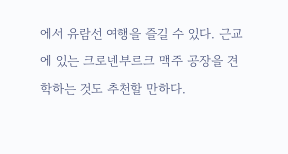에서 유람선 여행을 즐길 수 있다. 근교에 있는 크로넨부르크 맥주 공장을 견학하는 것도 추천할 만하다.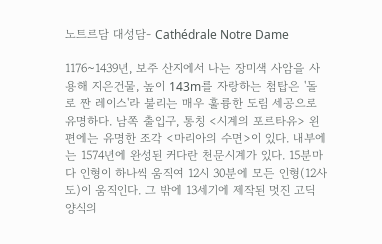노트르담 대성담- Cathédrale Notre Dame

1176~1439년, 보주 산지에서 나는 장미색 사암을 사용해 지은건물, 높이 143m를 자랑하는 첨탑은 '돌로 짠 레이스'라 불리는 매우 훌륭한 도림 세공으로 유명하다. 남쪽 출입구, 통칭 <시계의 포르타유> 왼편에는 유명한 조각 <마리아의 수면>이 있다. 내부에는 1574년에 완성된 커다란 천문시계가 있다. 15분마다 인형이 하나씩 움직여 12시 30분에 모든 인형(12사도)이 움직인다. 그 밖에 13세기에 제작된 멋진 고딕 양식의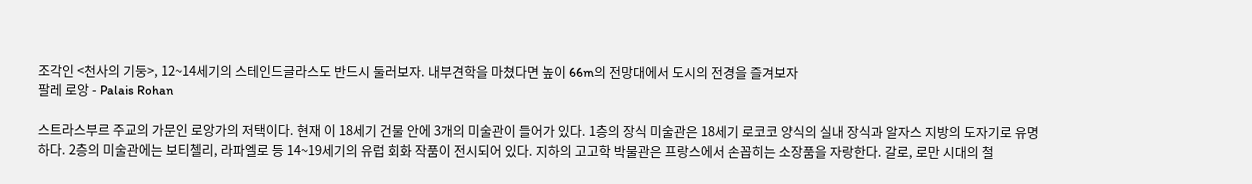조각인 <천사의 기둥>, 12~14세기의 스테인드글라스도 반드시 둘러보자. 내부견학을 마쳤다면 높이 66m의 전망대에서 도시의 전경을 즐겨보자
팔레 로앙 - Palais Rohan

스트라스부르 주교의 가문인 로앙가의 저택이다. 현재 이 18세기 건물 안에 3개의 미술관이 들어가 있다. 1층의 장식 미술관은 18세기 로코코 양식의 실내 장식과 알자스 지방의 도자기로 유명하다. 2층의 미술관에는 보티첼리, 라파엘로 등 14~19세기의 유럽 회화 작품이 전시되어 있다. 지하의 고고학 박물관은 프랑스에서 손꼽히는 소장품을 자랑한다. 갈로, 로만 시대의 철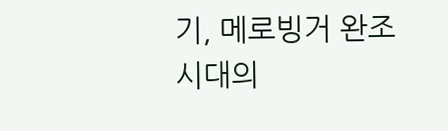기, 메로빙거 완조 시대의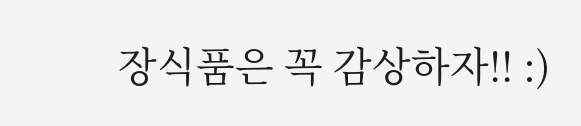장식품은 꼭 감상하자!! :)